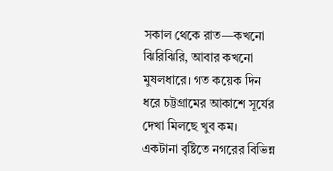সকাল থেকে রাত—কখনো ঝিরিঝিরি, আবার কখনো মুষলধারে। গত কয়েক দিন ধরে চট্টগ্রামের আকাশে সূর্যের দেখা মিলছে খুব কম। একটানা বৃষ্টিতে নগরের বিভিন্ন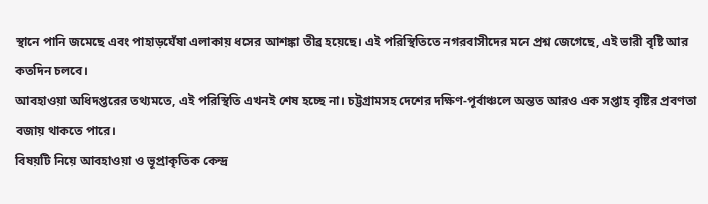স্থানে পানি জমেছে এবং পাহাড়ঘেঁষা এলাকায় ধসের আশঙ্কা তীব্র হয়েছে। এই পরিস্থিতিতে নগরবাসীদের মনে প্রশ্ন জেগেছে, এই ভারী বৃষ্টি আর কতদিন চলবে।
আবহাওয়া অধিদপ্তরের তথ্যমতে, এই পরিস্থিতি এখনই শেষ হচ্ছে না। চট্টগ্রামসহ দেশের দক্ষিণ-পূর্বাঞ্চলে অন্তত আরও এক সপ্তাহ বৃষ্টির প্রবণতা বজায় থাকতে পারে।
বিষয়টি নিয়ে আবহাওয়া ও ভূপ্রাকৃতিক কেন্দ্র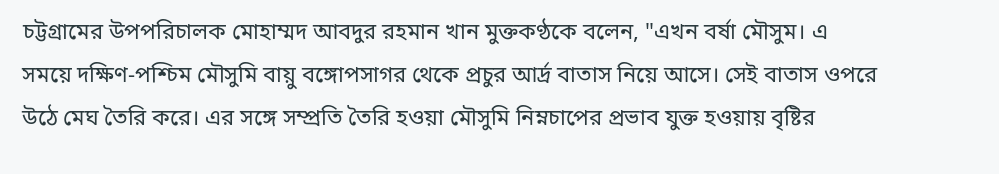চট্টগ্রামের উপপরিচালক মোহাম্মদ আবদুর রহমান খান মুক্তকণ্ঠকে বলেন, "এখন বর্ষা মৌসুম। এ সময়ে দক্ষিণ-পশ্চিম মৌসুমি বায়ু বঙ্গোপসাগর থেকে প্রচুর আর্দ্র বাতাস নিয়ে আসে। সেই বাতাস ওপরে উঠে মেঘ তৈরি করে। এর সঙ্গে সম্প্রতি তৈরি হওয়া মৌসুমি নিম্নচাপের প্রভাব যুক্ত হওয়ায় বৃষ্টির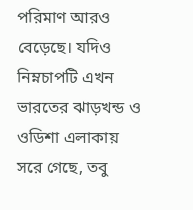পরিমাণ আরও বেড়েছে। যদিও নিম্নচাপটি এখন ভারতের ঝাড়খন্ড ও ওডিশা এলাকায় সরে গেছে, তবু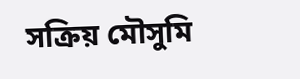সক্রিয় মৌসুমি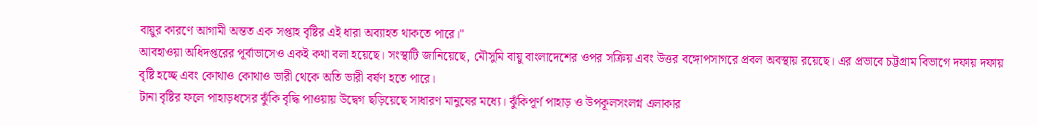বায়ুর কারণে আগামী অন্তত এক সপ্তাহ বৃষ্টির এই ধারা অব্যাহত থাকতে পারে।"
আবহাওয়া অধিদপ্তরের পূর্বাভাসেও একই কথা বলা হয়েছে। সংস্থাটি জানিয়েছে, মৌসুমি বায়ু বাংলাদেশের ওপর সক্রিয় এবং উত্তর বঙ্গোপসাগরে প্রবল অবস্থায় রয়েছে। এর প্রভাবে চট্টগ্রাম বিভাগে দফায় দফায় বৃষ্টি হচ্ছে এবং কোথাও কোথাও ভারী থেকে অতি ভারী বর্ষণ হতে পারে।
টানা বৃষ্টির ফলে পাহাড়ধসের ঝুঁকি বৃদ্ধি পাওয়ায় উদ্বেগ ছড়িয়েছে সাধারণ মানুষের মধ্যে। ঝুঁকিপূর্ণ পাহাড় ও উপকূলসংলগ্ন এলাকার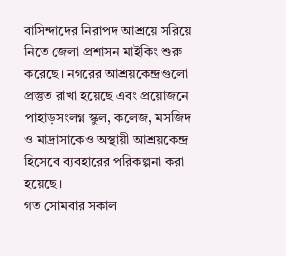বাসিন্দাদের নিরাপদ আশ্রয়ে সরিয়ে নিতে জেলা প্রশাসন মাইকিং শুরু করেছে। নগরের আশ্রয়কেন্দ্রগুলো প্রস্তুত রাখা হয়েছে এবং প্রয়োজনে পাহাড়সংলগ্ন স্কুল, কলেজ, মসজিদ ও মাদ্রাসাকেও অস্থায়ী আশ্রয়কেন্দ্র হিসেবে ব্যবহারের পরিকল্পনা করা হয়েছে।
গত সোমবার সকাল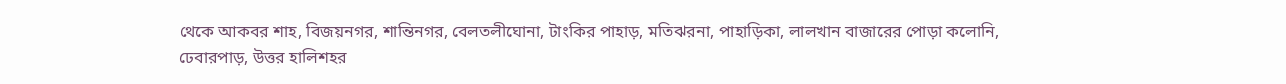থেকে আকবর শাহ, বিজয়নগর, শান্তিনগর, বেলতলীঘোনা, টাংকির পাহাড়, মতিঝরনা, পাহাড়িকা, লালখান বাজারের পোড়া কলোনি, ঢেবারপাড়, উত্তর হালিশহর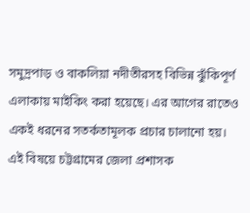সমুদ্রপাড় ও বাকলিয়া নদীতীরসহ বিভিন্ন ঝুঁকিপূর্ণ এলাকায় মাইকিং করা হয়েছে। এর আগের রাতেও একই ধরনের সতর্কতামূলক প্রচার চালানো হয়।
এই বিষয়ে চট্টগ্রামের জেলা প্রশাসক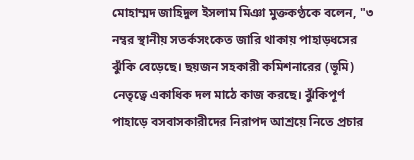মোহাম্মদ জাহিদুল ইসলাম মিঞা মুক্তকণ্ঠকে বলেন, "৩ নম্বর স্থানীয় সতর্কসংকেত জারি থাকায় পাহাড়ধসের ঝুঁকি বেড়েছে। ছয়জন সহকারী কমিশনারের (ভূমি) নেতৃত্বে একাধিক দল মাঠে কাজ করছে। ঝুঁকিপূর্ণ পাহাড়ে বসবাসকারীদের নিরাপদ আশ্রয়ে নিতে প্রচার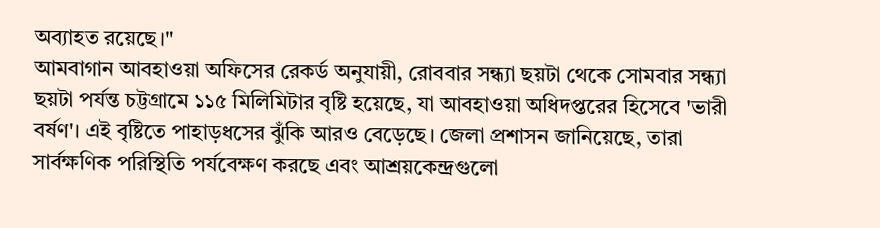অব্যাহত রয়েছে।"
আমবাগান আবহাওয়া অফিসের রেকর্ড অনুযায়ী, রোববার সন্ধ্যা ছয়টা থেকে সোমবার সন্ধ্যা ছয়টা পর্যন্ত চট্টগ্রামে ১১৫ মিলিমিটার বৃষ্টি হয়েছে, যা আবহাওয়া অধিদপ্তরের হিসেবে 'ভারী বর্ষণ'। এই বৃষ্টিতে পাহাড়ধসের ঝুঁকি আরও বেড়েছে। জেলা প্রশাসন জানিয়েছে, তারা সার্বক্ষণিক পরিস্থিতি পর্যবেক্ষণ করছে এবং আশ্রয়কেন্দ্রগুলো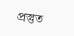প্রস্তুত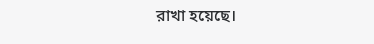রাখা হয়েছে।